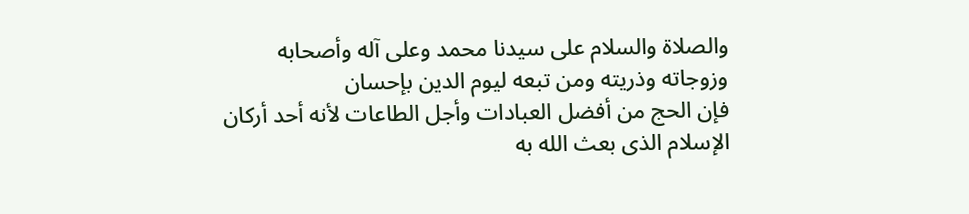والصلاة والسلام على سيدنا محمد وعلى آله وأصحابه وزوجاته وذريته ومن تبعه ليوم الدين بإحسان
فإن الحج من أفضل العبادات وأجل الطاعات لأنه أحد أركان الإسلام الذى بعث الله به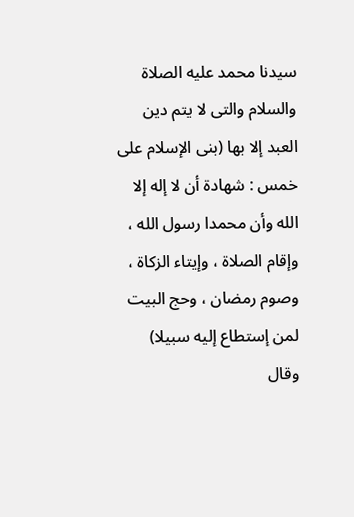سيدنا محمد عليه الصلاة والسلام والتى لا يتم دين العبد إلا بها (بنى الإسلام على خمس : شهادة أن لا إله إلا الله وأن محمدا رسول الله ، وإقام الصلاة ، وإيتاء الزكاة ، وصوم رمضان ، وحج البيت لمن إستطاع إليه سبيلا)
وقال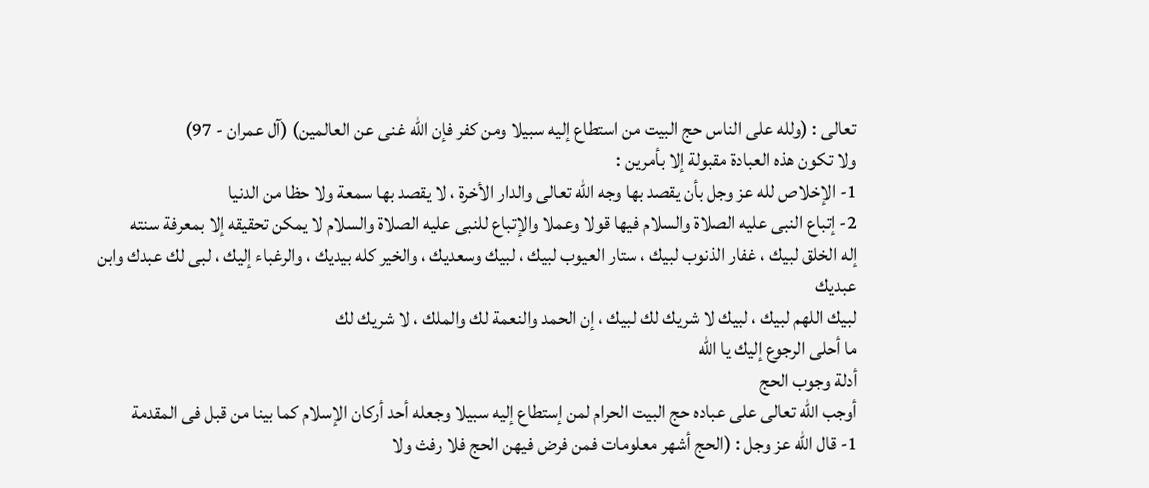تعالى : (ولله على الناس حج البيت من استطاع إليه سبيلا ومن كفر فإن الله غنى عن العالمين) (آل عمران - 97)
ولا تكون هذه العبادة مقبولة إلا بأمرين :
1- الإخلاص لله عز وجل بأن يقصد بها وجه الله تعالى والدار الأخرة ، لا يقصد بها سمعة ولا حظا من الدنيا
2- إتباع النبى عليه الصلاة والسلام فيها قولا وعملا والإتباع للنبى عليه الصلاة والسلام لا يمكن تحقيقه إلا بمعرفة سنته
إله الخلق لبيك ، غفار الذنوب لبيك ، ستار العيوب لبيك ، لبيك وسعديك ، والخير كله بيديك ، والرغباء إليك ، لبى لك عبدك وابن عبديك
لبيك اللهم لبيك ، لبيك لا شريك لك لبيك ، إن الحمد والنعمة لك والملك ، لا شريك لك
ما أحلى الرجوع إليك يا الله
أدلة وجوب الحج
أوجب الله تعالى على عباده حج البيت الحرام لمن إستطاع إليه سبيلا وجعله أحد أركان الإسلام كما بينا من قبل فى المقدمة
1- قال الله عز وجل : (الحج أشهر معلومات فمن فرض فيهن الحج فلا رفث ولا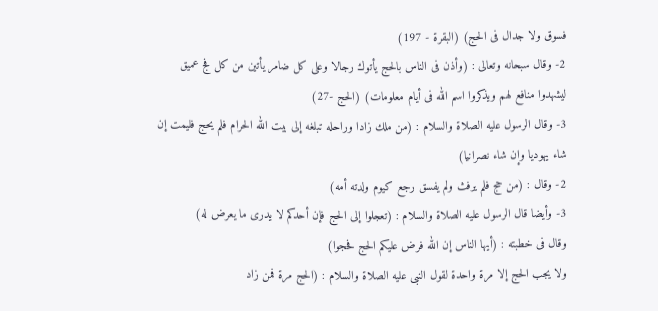فسوق ولا جدال فى الحج) (البقرة - 197)
2- وقال سبحانه وتعالى : (وأذن فى الناس بالحج يأتوك رجالا وعلى كل ضامر يأتين من كل فج عميق ليشهدوا منافع لهم ويذكروا اسم الله فى أيام معلومات) (الحج -27)
3- وقال الرسول عليه الصلاة والسلام : (من ملك زادا وراحله تبلغه إلى بيت الله الحرام فلم يحج فليمت إن شاء يهوديا وإن شاء نصرانيا)
2- وقال : (من حج فلم يرفث ولم يفسق رجع كيوم ولدته أمه)
3- وأيضا قال الرسول عليه الصلاة والسلام : (تعجلوا إلى الحج فإن أحدكم لا يدرى ما يعرض له)
وقال فى خطبته : (أيها الناس إن الله فرض عليكم الحج فحجوا)
ولا يجب الحج إلا مرة واحدة لقول النبى عليه الصلاة والسلام : (الحج مرة فمن زاد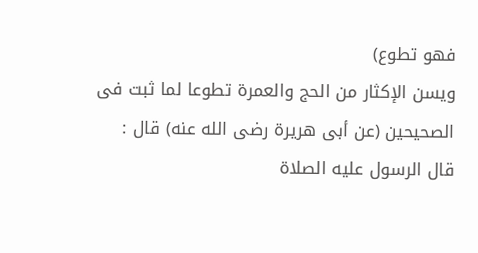فهو تطوع)
ويسن الإكثار من الحج والعمرة تطوعا لما ثبت فى الصحيحين (عن أبى هريرة رضى الله عنه) قال :
قال الرسول عليه الصلاة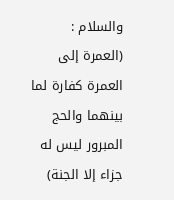والسلام : (العمرة إلى العمرة كفارة لما بينهما والحج المبرور ليس له جزاء إلا الجنة)